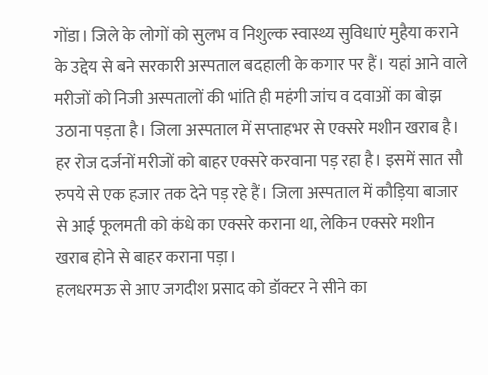गोंडा। जिले के लोगों को सुलभ व निशुल्क स्वास्थ्य सुविधाएं मुहैया कराने के उद्देय से बने सरकारी अस्पताल बदहाली के कगार पर हैं। यहां आने वाले मरीजों को निजी अस्पतालों की भांति ही महंगी जांच व दवाओं का बोझ उठाना पड़ता है। जिला अस्पताल में सप्ताहभर से एक्सरे मशीन खराब है।
हर रोज दर्जनों मरीजों को बाहर एक्सरे करवाना पड़ रहा है। इसमें सात सौ रुपये से एक हजार तक देने पड़ रहे हैं। जिला अस्पताल में कौड़िया बाजार से आई फूलमती को कंधे का एक्सरे कराना था, लेकिन एक्सरे मशीन खराब होने से बाहर कराना पड़ा।
हलधरमऊ से आए जगदीश प्रसाद को डॉक्टर ने सीने का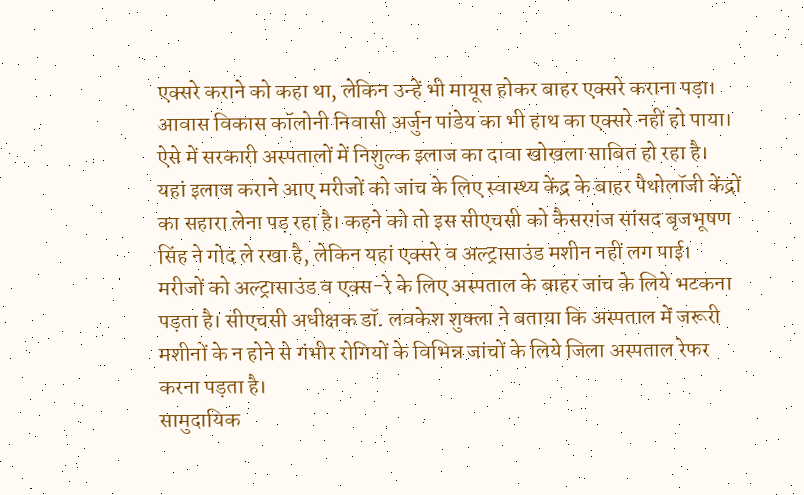एक्सरे कराने को कहा था, लेकिन उन्हें भी मायूस होकर बाहर एक्सरे कराना पड़ा। आवास विकास कॉलोनी निवासी अर्जुन पांडेय का भी हाथ का एक्सरे नहीं हो पाया। ऐसे में सरकारी अस्पतालों में निशुल्क इलाज का दावा खोखला साबित हो रहा है।
यहां इलाज कराने आए मरीजों को जांच के लिए स्वास्थ्य केंद्र के बाहर पैथोलॉजी केंद्रों का सहारा लेना पड़ रहा है। कहने को तो इस सीएचसी को कैसरगंज सांसद बृजभूषण सिंह ने गोद ले रखा है, लेकिन यहां एक्सरे व अल्ट्रासाउंड मशीन नहीं लग पाई।
मरीजों को अल्ट्रासाउंड व एक्स-रे के लिए अस्पताल के बाहर जांच के लिये भटकना पड़ता है। सीएचसी अधीक्षक डॉ. लवकेश शुक्ला ने बताया कि अस्पताल में जरूरी मशीनों के न होने से गंभीर रोगियों के विभिन्न जांचों के लिये जिला अस्पताल रेफर करना पड़ता है।
सामुदायिक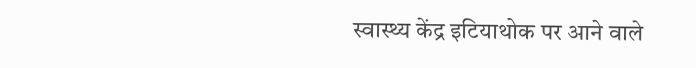स्वास्थ्य केंद्र इटियाथोक पर आने वाले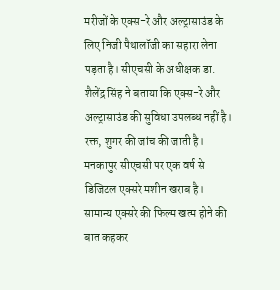मरीजों के एक्स-रे और अल्ट्रासाउंड के लिए निजी पैथालॉजी का सहारा लेना पड़ता है। सीएचसी के अधीक्षक डा. शैलेंद्र सिंह ने बताया कि एक्स-रे और अल्ट्रासाउंड की सुविधा उपलब्ध नहीं है। रक्त, शुगर की जांच की जाती है।
मनकापुर सीएचसी पर एक वर्ष से डिजिटल एक्सरे मशीन खराब है। सामान्य एक्सरे की फिल्म खत्म होने की बात कहकर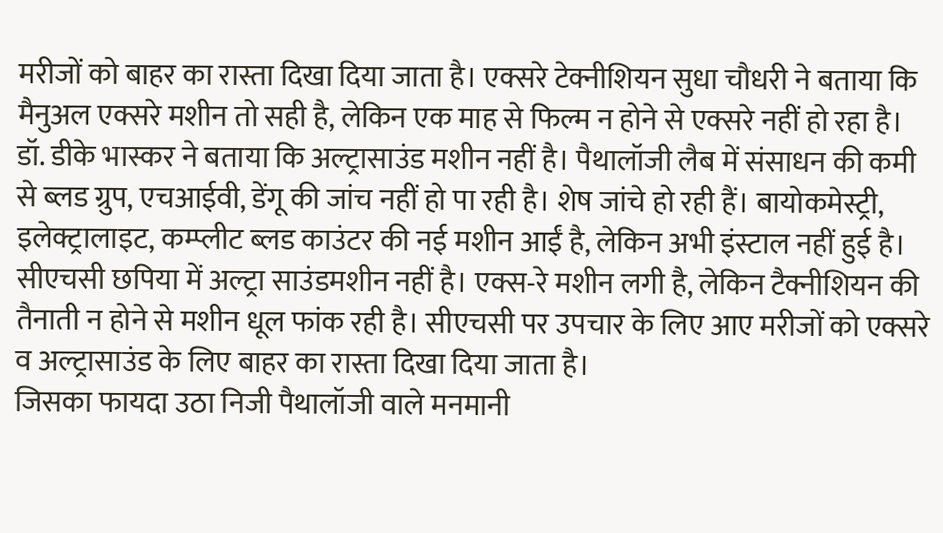मरीजों को बाहर का रास्ता दिखा दिया जाता है। एक्सरे टेक्नीशियन सुधा चौधरी ने बताया कि मैनुअल एक्सरे मशीन तो सही है, लेकिन एक माह से फिल्म न होने से एक्सरे नहीं हो रहा है।
डॉ. डीके भास्कर ने बताया कि अल्ट्रासाउंड मशीन नहीं है। पैथालॉजी लैब में संसाधन की कमी से ब्लड ग्रुप, एचआईवी, डेंगू की जांच नहीं हो पा रही है। शेष जांचे हो रही हैं। बायोकमेस्ट्री, इलेक्ट्रालाइट, कम्प्लीट ब्लड काउंटर की नई मशीन आईं है, लेकिन अभी इंस्टाल नहीं हुई है।
सीएचसी छपिया में अल्ट्रा साउंडमशीन नहीं है। एक्स-रे मशीन लगी है, लेकिन टैक्नीशियन की तैनाती न होने से मशीन धूल फांक रही है। सीएचसी पर उपचार के लिए आए मरीजों को एक्सरे व अल्ट्रासाउंड के लिए बाहर का रास्ता दिखा दिया जाता है।
जिसका फायदा उठा निजी पैथालॉजी वाले मनमानी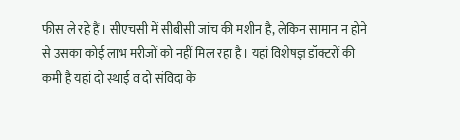फीस ले रहे हैं। सीएचसी में सीबीसी जांच की मशीन है, लेकिन सामान न होने से उसका कोई लाभ मरीजों को नहीं मिल रहा है। यहां विशेषज्ञ डॉक्टरों की कमी है यहां दो स्थाई व दो संविदा के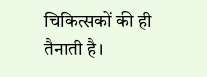चिकित्सकों की ही तैनाती है।